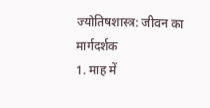ज्योतिषशास्त्र: जीवन का मार्गदर्शक
1. माह में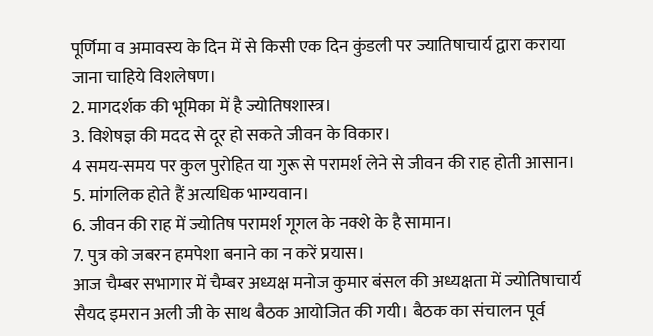पूर्णिमा व अमावस्य के दिन में से किसी एक दिन कुंडली पर ज्यातिषाचार्य द्वारा कराया जाना चाहिये विशलेषण।
2. मागदर्शक की भूमिका में है ज्योतिषशास्त्र।
3. विशेषज्ञ की मदद से दूर हो सकते जीवन के विकार।
4 समय-समय पर कुल पुरोहित या गुरू से परामर्श लेने से जीवन की राह होती आसान।
5. मांगलिक होते हैं अत्यधिक भाग्यवान।
6. जीवन की राह में ज्योतिष परामर्श गूगल के नक्शे के है सामान।
7. पुत्र को जबरन हमपेशा बनाने का न करें प्रयास।
आज चैम्बर सभागार में चैम्बर अध्यक्ष मनोज कुमार बंसल की अध्यक्षता में ज्योतिषाचार्य सैयद इमरान अली जी के साथ बैठक आयोजित की गयी। बैठक का संचालन पूर्व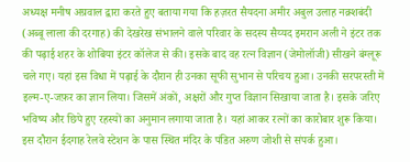अध्यक्ष मनीष अग्रवाल द्वारा करते हुए बताया गया कि हज़रत सैयदना अमीर अबुल उलाह नक़्शबंदी (अब्बू लाला की दरगाह) की देखरेख संभालने वाले परिवार के सदस्य सैय्यद इमरान अली ने इंटर तक की पढ़ाई शहर के शोबिया इंटर कॉलेज से की। इसके बाद वह रत्न विज्ञान (जेमोलॉजी) सीखने बंग्लूरू चले गए। यहां इस विधा में पढ़ाई के दौरान ही उनका सूफी सुभान से परिचय हुआ। उनकी सरपरस्ती में इल्म-ए-जफ़र का ज्ञान लिया। जिसमें अंकों, अक्षरों और गुप्त विज्ञान सिखाया जाता है। इसके जरिए भविष्य और छिपे हुए रहस्यों का अनुमान लगाया जाता है। यहां आकर रत्नों का कारोबार शुरू किया। इस दौरान ईदगाह रेलवे स्टेशन के पास स्थित मंदिर के पंडित अरुण जोशी से संपर्क हुआ।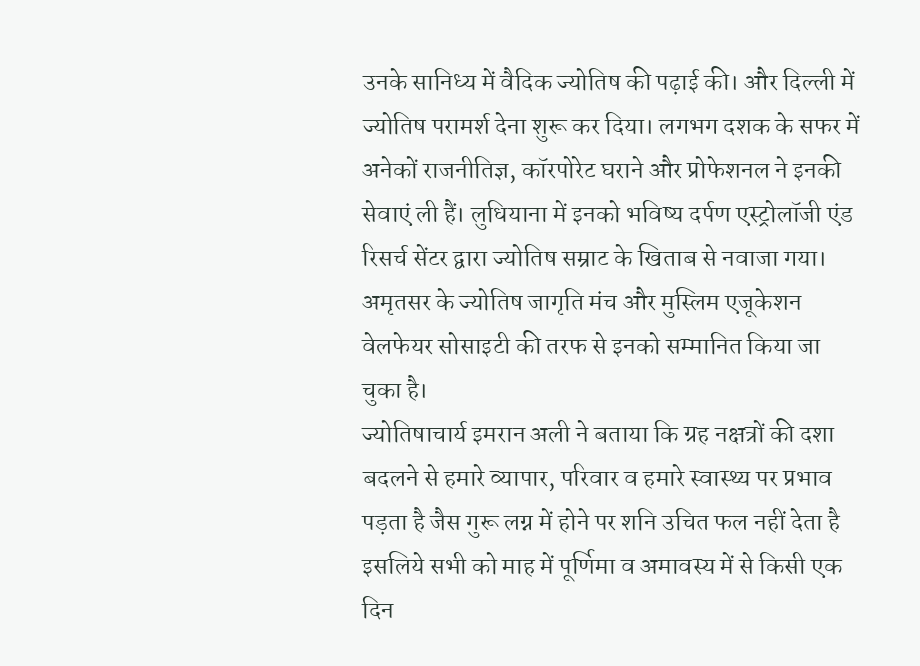उनके सानिध्य में वैदिक ज्योतिष की पढ़ाई की। और दिल्ली में ज्योतिष परामर्श देना शुरू कर दिया। लगभग दशक के सफर में अनेकों राजनीतिज्ञ, कॉरपोरेट घराने और प्रोफेशनल ने इनकी सेवाएं ली हैं। लुधियाना में इनको भविष्य दर्पण एस्ट्रोलॉजी एंड रिसर्च सेंटर द्वारा ज्योतिष सम्राट के खिताब से नवाजा गया। अमृतसर के ज्योतिष जागृति मंच और मुस्लिम एजूकेशन वेलफेयर सोसाइटी की तरफ से इनको सम्मानित किया जा चुका है।
ज्योतिषाचार्य इमरान अली ने बताया कि ग्रह नक्षत्रों की दशा बदलने से हमारे व्यापार, परिवार व हमारे स्वास्थ्य पर प्रभाव पड़ता है जैस गुरू लग्न में होने पर शनि उचित फल नहीं देता है इसलिये सभी को माह में पूर्णिमा व अमावस्य में से किसी एक दिन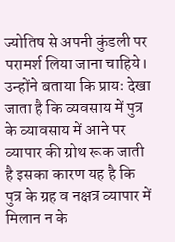ज्योतिष से अपनी कुंडली पर परामर्श लिया जाना चाहिये। उन्होंने बताया कि प्रायः देखा जाता है कि व्यवसाय में पुत्र के व्यावसाय में आने पर व्यापार की ग्रोथ रूक जाती है इसका कारण यह है कि पुत्र के ग्रह व नक्षत्र व्यापार में मिलान न के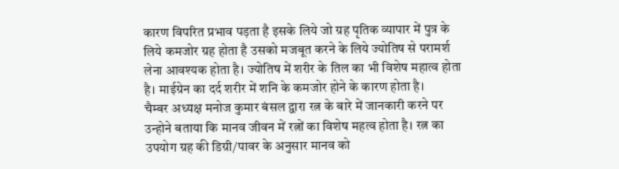कारण विपरित प्रभाव पड़ता है इसके लिये जो ग्रह पृतिक व्यापार में पुत्र के लिये कमजोर ग्रह होता है उसको मजबूत करने के लिये ज्योतिष से परामर्श लेना आवश्यक होता है। ज्योतिष में शरीर के तिल का भी विशेष महात्व होता है। माईग्रेन का दर्द शरीर में शनि के कमजोर होने के कारण होता है।
चैम्बर अध्यक्ष मनोज कुमार बंसल द्वारा रत्न के बारे में जानकारी करने पर उन्होने बताया कि मानव जीवन में रत्नों का विशेष महत्व होता है। रत्न का उपयोग ग्रह की डिग्री/पावर के अनुसार मानव को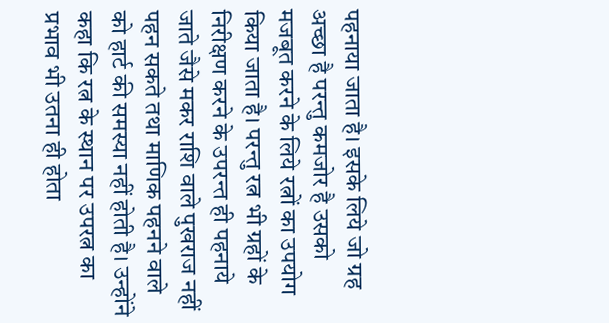पहनाया जाता है। इसके लिये जो ग्रह अच्छा है परन्तु कमजोर है उसको मजबूत करने के लिये रत्नों का उपयोग किया जाता है। परन्तु रत्न भी ग्रहों के निरीक्षण करने के उपरन्त ही पहनाये जाते जैसे मकर राशि वाले पुखराज नहीं पहन सकते तथा माणिक पहनने वाले को हार्ट की समस्या नहीं होती है। उन्होंने कहा कि रत्न के स्थान पर उपरत्न का प्रभाव भी उतना ही होता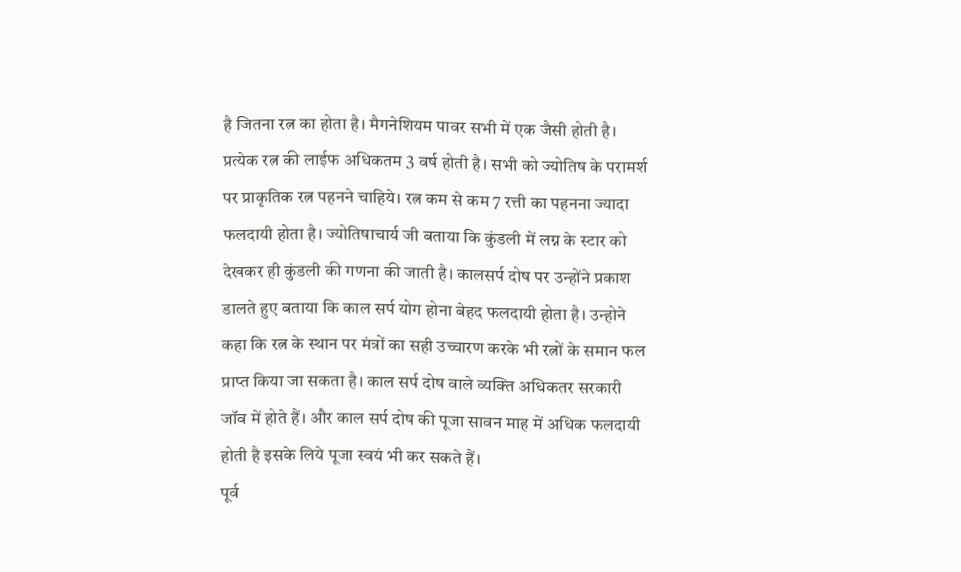है जितना रत्न का होता है। मैगनेशियम पावर सभी में एक जैसी होती है। प्रत्येक रत्न की लाईफ अधिकतम 3 वर्ष होती है। सभी को ज्योतिष के परामर्श पर प्राकृतिक रत्न पहनने चाहिये। रत्न कम से कम 7 रत्ती का पहनना ज्यादा फलदायी होता है। ज्योतिषाचार्य जी बताया कि कुंडली में लग्न के स्टार को देखकर ही कुंडली की गणना की जाती है। कालसर्प दोष पर उन्होंने प्रकाश डालते हुए बताया कि काल सर्प योग होना बेहद फलदायी होता है। उन्होने कहा कि रत्न के स्थान पर मंत्रों का सही उच्चारण करके भी रत्नों के समान फल प्राप्त किया जा सकता है। काल सर्प दोष वाले व्यक्ति अधिकतर सरकारी जॉव में होते हैं। और काल सर्प दोष की पूजा सावन माह में अधिक फलदायी होती है इसके लिये पूजा स्वयं भी कर सकते हैं।
पूर्व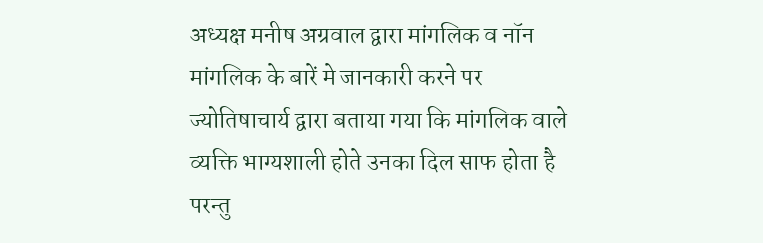अध्यक्ष मनीष अग्रवाल द्वारा मांगलिक व नॉन मांगलिक के बारें मे जानकारी करने पर ज्योतिषाचार्य द्वारा बताया गया कि मांगलिक वाले व्यक्ति भाग्यशाली होते उनका दिल साफ होता है परन्तु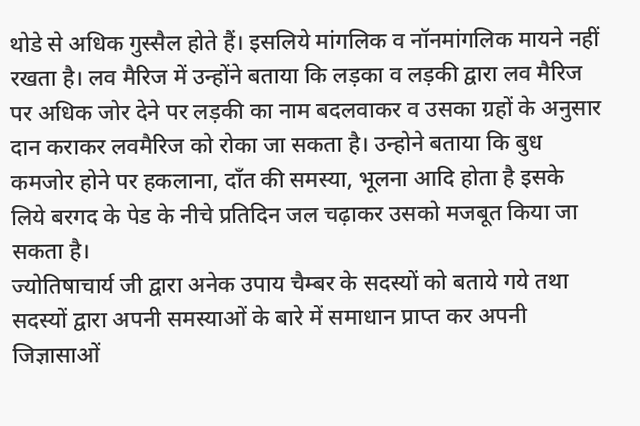थोडे से अधिक गुस्सैल होते हैं। इसलिये मांगलिक व नॉनमांगलिक मायने नहीं रखता है। लव मैरिज में उन्होंने बताया कि लड़का व लड़की द्वारा लव मैरिज पर अधिक जोर देने पर लड़की का नाम बदलवाकर व उसका ग्रहों के अनुसार दान कराकर लवमैरिज को रोका जा सकता है। उन्होने बताया कि बुध कमजोर होने पर हकलाना, दाँत की समस्या, भूलना आदि होता है इसके लिये बरगद के पेड के नीचे प्रतिदिन जल चढ़ाकर उसको मजबूत किया जा सकता है।
ज्योतिषाचार्य जी द्वारा अनेक उपाय चैम्बर के सदस्यों को बताये गये तथा सदस्यों द्वारा अपनी समस्याओं के बारे में समाधान प्राप्त कर अपनी जिज्ञासाओं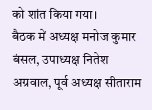को शांत किया गया।
बैठक में अध्यक्ष मनोज कुमार बंसल, उपाध्यक्ष नितेश अग्रवाल, पूर्व अध्यक्ष सीताराम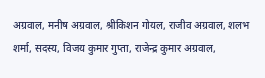अग्रवाल, मनीष अग्रवाल, श्रीकिशन गोयल, राजीव अग्रवाल, शलभ शर्मा, सदस्य, विजय कुमार गुप्ता, राजेन्द्र कुमार अग्रवाल,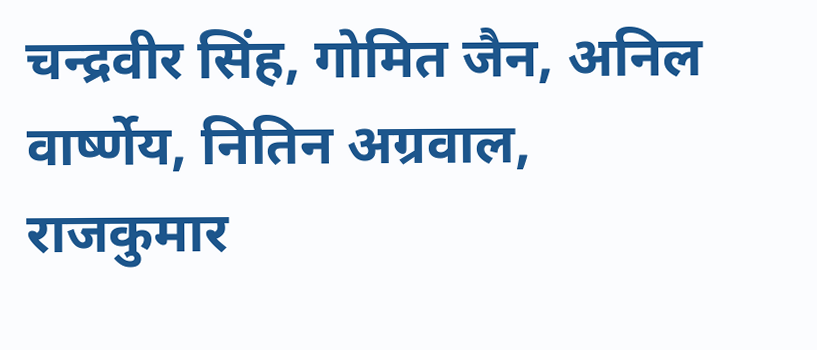चन्द्रवीर सिंह, गोमित जैन, अनिल वार्ष्णेय, नितिन अग्रवाल, राजकुमार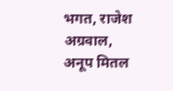भगत, राजेश अग्रवाल, अनूप मितल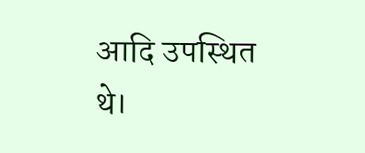आदि उपस्थित थे।